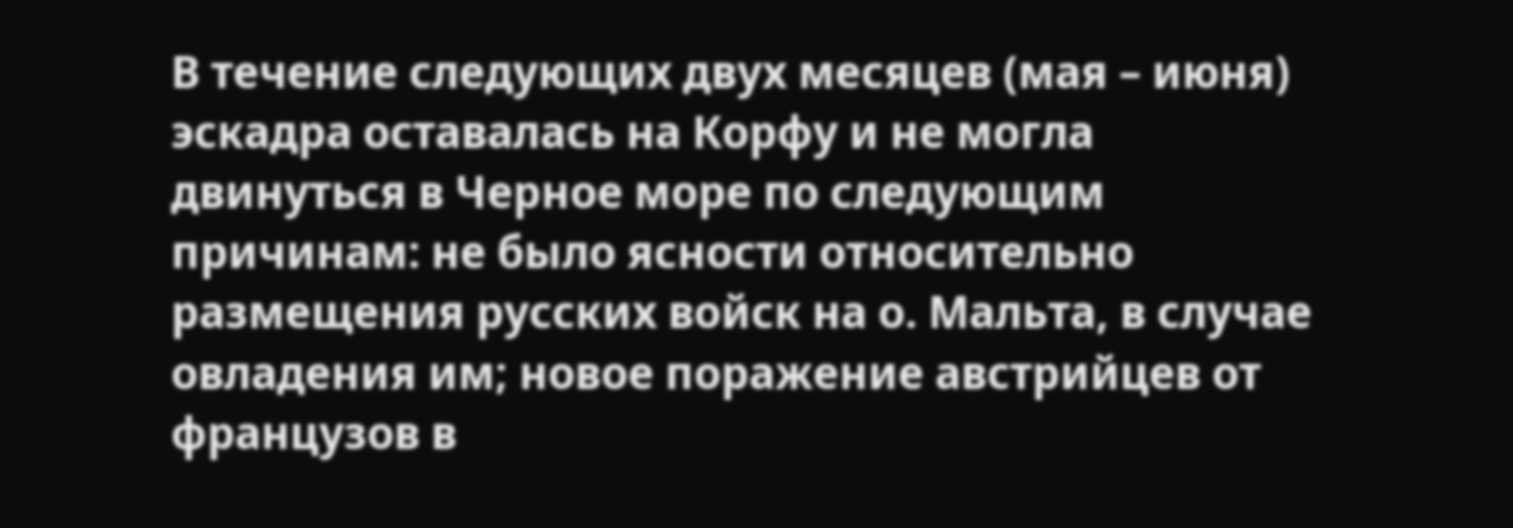В течение следующих двух месяцев (мая – июня) эскадра оставалась на Корфу и не могла двинуться в Черное море по следующим причинам: не было ясности относительно размещения русских войск на о. Мальта, в случае овладения им; новое поражение австрийцев от французов в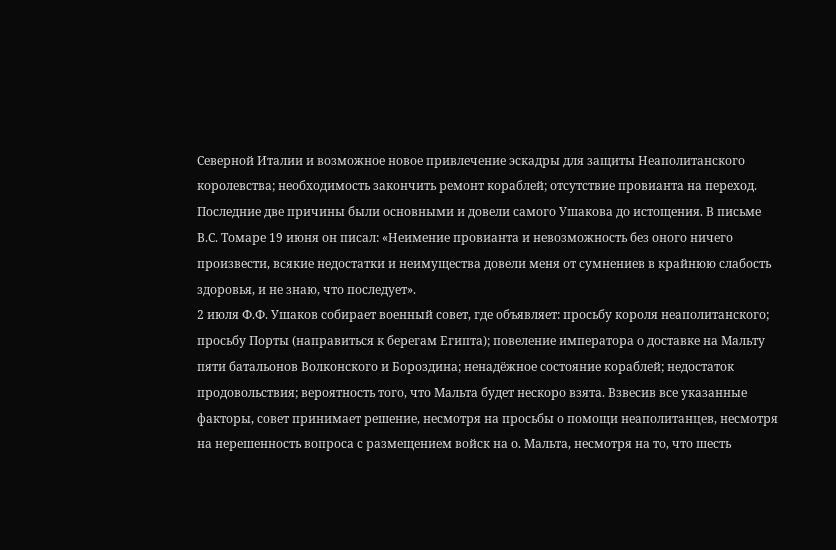Северной Италии и возможное новое привлечение эскадры для защиты Неаполитанского королевства; необходимость закончить ремонт кораблей; отсутствие провианта на переход. Последние две причины были основными и довели самого Ушакова до истощения. В письме В.С. Томаре 19 июня он писал: «Неимение провианта и невозможность без оного ничего произвести, всякие недостатки и неимущества довели меня от сумнениев в крайнюю слабость здоровья, и не знаю, что последует».
2 июля Ф.Ф. Ушаков собирает военный совет, где объявляет: просьбу короля неаполитанского; просьбу Порты (направиться к берегам Египта); повеление императора о доставке на Мальту пяти батальонов Волконского и Бороздина; ненадёжное состояние кораблей; недостаток продовольствия; вероятность того, что Мальта будет нескоро взята. Взвесив все указанные факторы, совет принимает решение, несмотря на просьбы о помощи неаполитанцев, несмотря на нерешенность вопроса с размещением войск на о. Мальта, несмотря на то, что шесть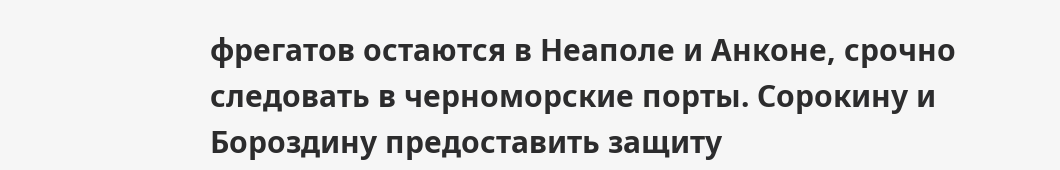фрегатов остаются в Неаполе и Анконе, срочно следовать в черноморские порты. Сорокину и Бороздину предоставить защиту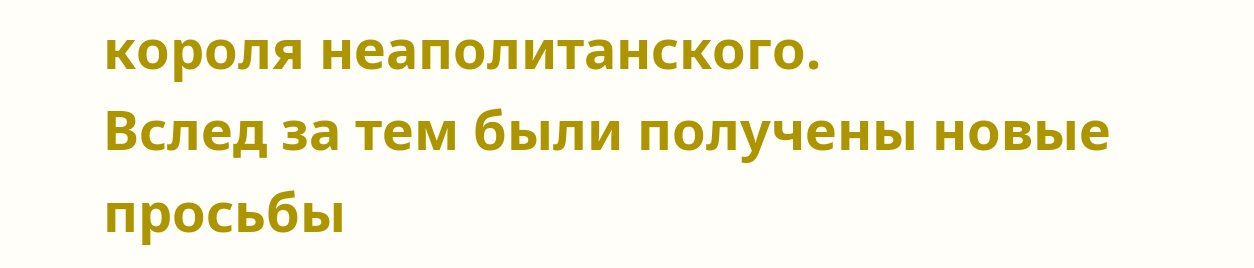короля неаполитанского.
Вслед за тем были получены новые просьбы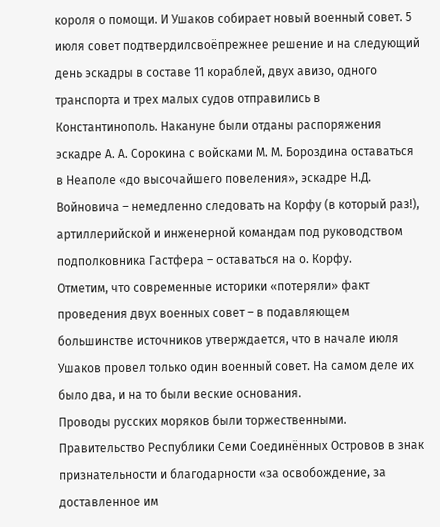короля о помощи. И Ушаков собирает новый военный совет. 5 июля совет подтвердилсвоёпрежнее решение и на следующий день эскадры в составе 11 кораблей, двух авизо, одного транспорта и трех малых судов отправились в Константинополь. Накануне были отданы распоряжения эскадре А. А. Сорокина с войсками М. М. Бороздина оставаться в Неаполе «до высочайшего повеления», эскадре Н.Д. Войновича – немедленно следовать на Корфу (в который раз!), артиллерийской и инженерной командам под руководством подполковника Гастфера – оставаться на о. Корфу.
Отметим, что современные историки «потеряли» факт проведения двух военных совет – в подавляющем большинстве источников утверждается, что в начале июля Ушаков провел только один военный совет. На самом деле их было два, и на то были веские основания.
Проводы русских моряков были торжественными. Правительство Республики Семи Соединённых Островов в знак признательности и благодарности «за освобождение, за доставленное им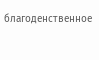благоденственное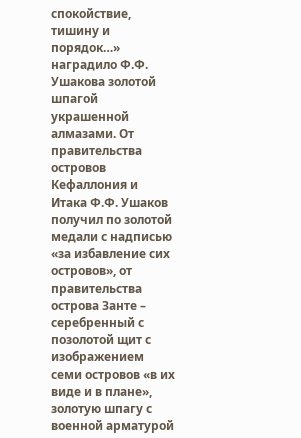спокойствие, тишину и порядок…» наградило Ф.Ф. Ушакова золотой шпагой украшенной алмазами. От правительства островов Кефаллония и Итака Ф.Ф. Ушаков получил по золотой медали с надписью «за избавление сих островов», от правительства острова Занте – серебренный с позолотой щит с изображением семи островов «в их виде и в плане», золотую шпагу с военной арматурой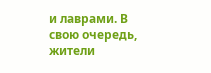и лаврами. В свою очередь, жители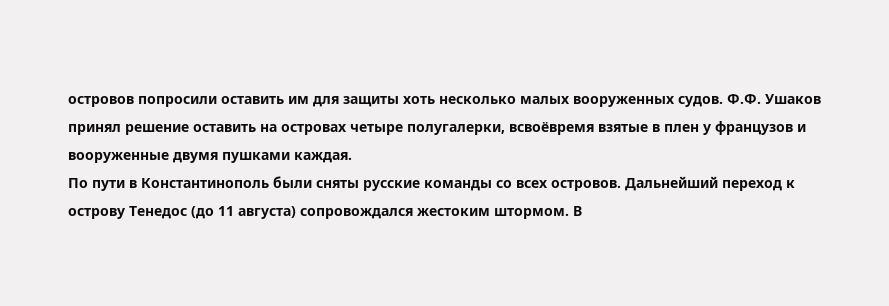островов попросили оставить им для защиты хоть несколько малых вооруженных судов. Ф.Ф. Ушаков принял решение оставить на островах четыре полугалерки, всвоёвремя взятые в плен у французов и вооруженные двумя пушками каждая.
По пути в Константинополь были сняты русские команды со всех островов. Дальнейший переход к острову Тенедос (до 11 августа) сопровождался жестоким штормом. В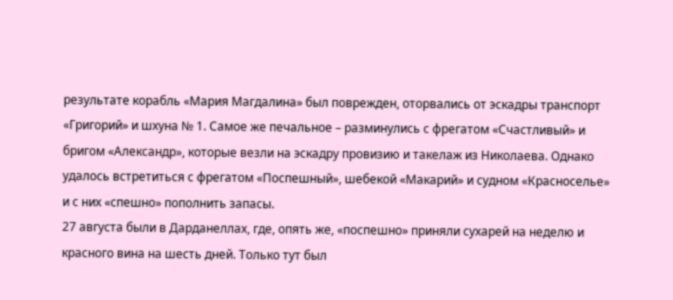результате корабль «Мария Магдалина» был поврежден, оторвались от эскадры транспорт «Григорий» и шхуна № 1. Самое же печальное – разминулись с фрегатом «Счастливый» и бригом «Александр», которые везли на эскадру провизию и такелаж из Николаева. Однако удалось встретиться с фрегатом «Поспешный», шебекой «Макарий» и судном «Красноселье» и с них «спешно» пополнить запасы.
27 августа были в Дарданеллах, где, опять же, «поспешно» приняли сухарей на неделю и красного вина на шесть дней. Только тут был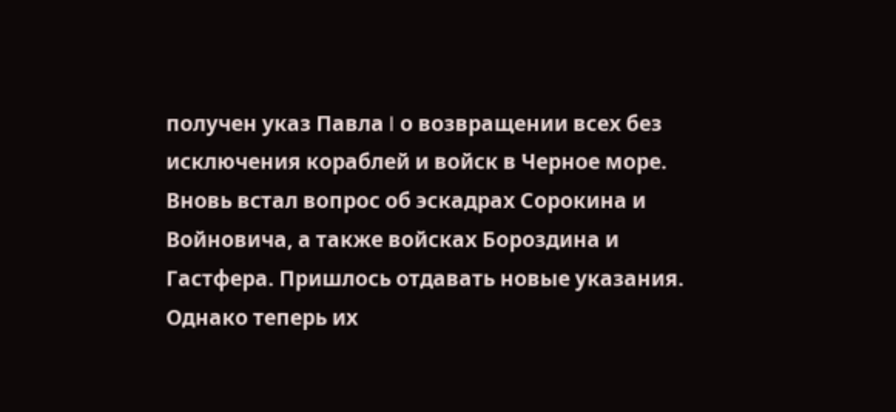получен указ Павла I о возвращении всех без исключения кораблей и войск в Черное море. Вновь встал вопрос об эскадрах Сорокина и Войновича, а также войсках Бороздина и Гастфера. Пришлось отдавать новые указания. Однако теперь их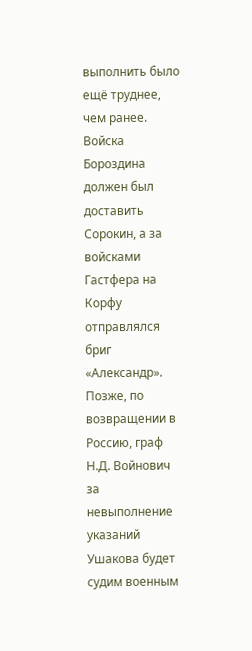выполнить было ещё труднее, чем ранее. Войска Бороздина должен был доставить Сорокин, а за войсками Гастфера на Корфу отправлялся бриг «Александр». Позже, по возвращении в Россию, граф Н.Д. Войнович за невыполнение указаний Ушакова будет судим военным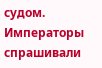судом. Императоры спрашивали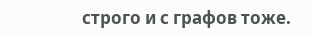строго и с графов тоже.